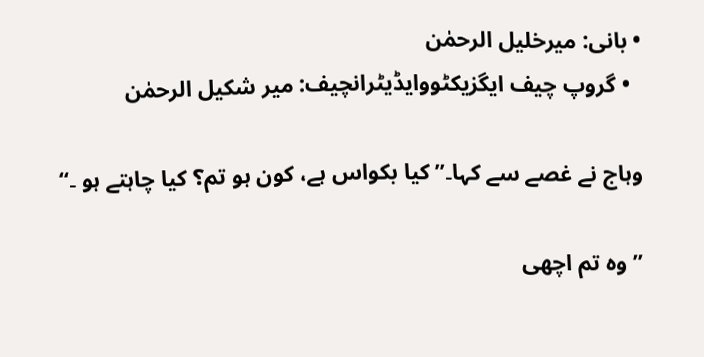• بانی: میرخلیل الرحمٰن
  • گروپ چیف ایگزیکٹووایڈیٹرانچیف: میر شکیل الرحمٰن

وہاج نے غصے سے کہا۔’’ کیا بکواس ہے، کون ہو تم؟ کیا چاہتے ہو ۔‘‘

’’ وہ تم اچھی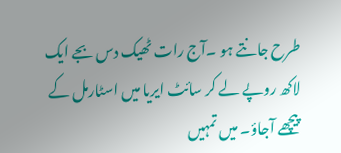طرح جانتے ہو ۔آج رات ٹھیک دس بجے ایک لاکھ روپے لے کر سائٹ ایریا میں اسٹارمل کے پیچھے آجاؤ۔ میں تمہیں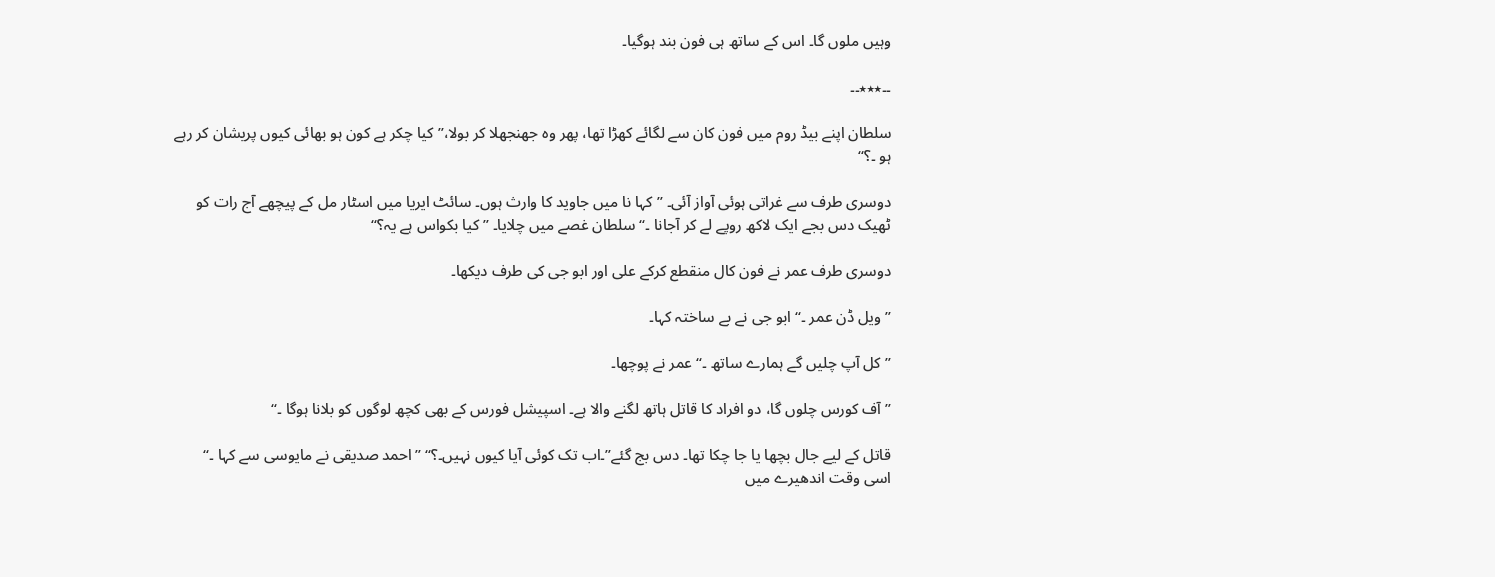وہیں ملوں گا۔ اس کے ساتھ ہی فون بند ہوگیا۔

۔۔٭٭٭۔۔

سلطان اپنے بیڈ روم میں فون کان سے لگائے کھڑا تھا، پھر وہ جھنجھلا کر بولا،’’ کیا چکر ہے کون ہو بھائی کیوں پریشان کر رہے ہو ۔؟‘‘

دوسری طرف سے غراتی ہوئی آواز آئی۔ ’’کہا نا میں جاوید کا وارث ہوں۔ سائٹ ایریا میں اسٹار مل کے پیچھے آج رات کو ٹھیک دس بجے ایک لاکھ روپے لے کر آجانا ۔‘‘ سلطان غصے میں چلایا۔ ’’ کیا بکواس ہے یہ؟‘‘

دوسری طرف عمر نے فون کال منقطع کرکے علی اور ابو جی کی طرف دیکھا۔

’’ ویل ڈن عمر ۔‘‘ ابو جی نے بے ساختہ کہا۔

’’ کل آپ چلیں گے ہمارے ساتھ ۔‘‘عمر نے پوچھا۔

’’ آف کورس چلوں گا، دو افراد کا قاتل ہاتھ لگنے والا ہے۔ اسپیشل فورس کے بھی کچھ لوگوں کو بلانا ہوگا ۔‘‘

قاتل کے لیے جال بچھا یا جا چکا تھا۔ دس بج گئے’’۔اب تک کوئی آیا کیوں نہیں۔؟‘‘ ’’احمد صدیقی نے مایوسی سے کہا ۔‘‘ اسی وقت اندھیرے میں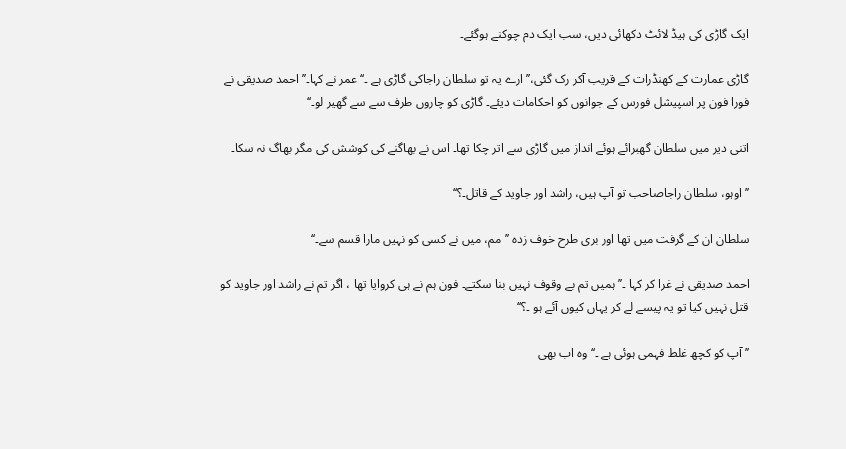ایک گاڑی کی ہیڈ لائٹ دکھائی دیں، سب ایک دم چوکنے ہوگئے۔

گاڑی عمارت کے کھنڈرات کے قریب آکر رک گئی،’’ ارے یہ تو سلطان راجاکی گاڑی ہے ۔‘‘ عمر نے کہا۔’’ احمد صدیقی نے فورا فون پر اسپیشل فورس کے جوانوں کو احکامات دیئے۔ گاڑی کو چاروں طرف سے سے گھیر لو۔‘‘

اتنی دیر میں سلطان گھبرائے ہوئے انداز میں گاڑی سے اتر چکا تھا۔ اس نے بھاگنے کی کوشش کی مگر بھاگ نہ سکا۔

’’ اوہو، سلطان راجاصاحب تو آپ ہیں، راشد اور جاوید کے قاتل۔؟‘‘

سلطان ان کے گرفت میں تھا اور بری طرح خوف زدہ ’’مم، میں نے کسی کو نہیں مارا قسم سے۔‘‘

احمد صدیقی نے غرا کر کہا ۔’’ ہمیں تم بے وقوف نہیں بنا سکتے۔ فون ہم نے ہی کروایا تھا ، اگر تم نے راشد اور جاوید کو قتل نہیں کیا تو یہ پیسے لے کر یہاں کیوں آئے ہو ۔؟‘‘

’’ آپ کو کچھ غلط فہمی ہوئی ہے ۔‘‘ وہ اب بھی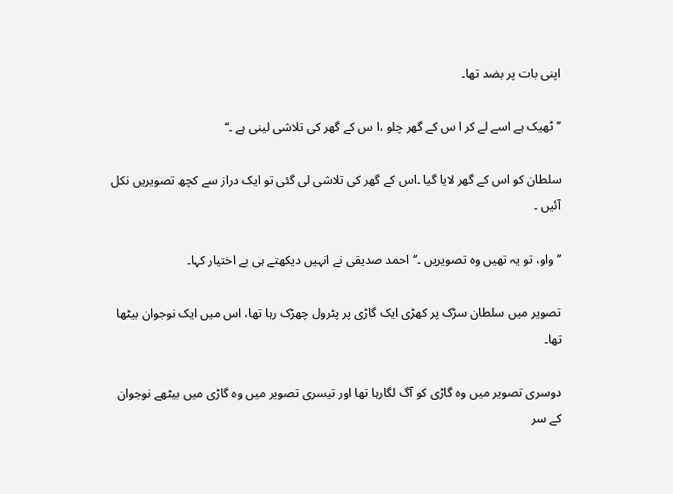اپنی بات پر بضد تھا۔

’’ ٹھیک ہے اسے لے کر ا س کے گھر چلو ،ا س کے گھر کی تلاشی لینی ہے ۔‘‘

سلطان کو اس کے گھر لایا گیا ۔اس کے گھر کی تلاشی لی گئی تو ایک دراز سے کچھ تصویریں نکل آئیں ۔

’’ واو، تو یہ تھیں وہ تصویریں ۔‘‘احمد صدیقی نے انہیں دیکھتے ہی بے اختیار کہا۔

تصویر میں سلطان سڑک پر کھڑی ایک گاڑی پر پٹرول چھڑک رہا تھا، اس میں ایک نوجوان بیٹھا تھا۔

دوسری تصویر میں وہ گاڑی کو آگ لگارہا تھا اور تیسری تصویر میں وہ گاڑی میں بیٹھے نوجوان کے سر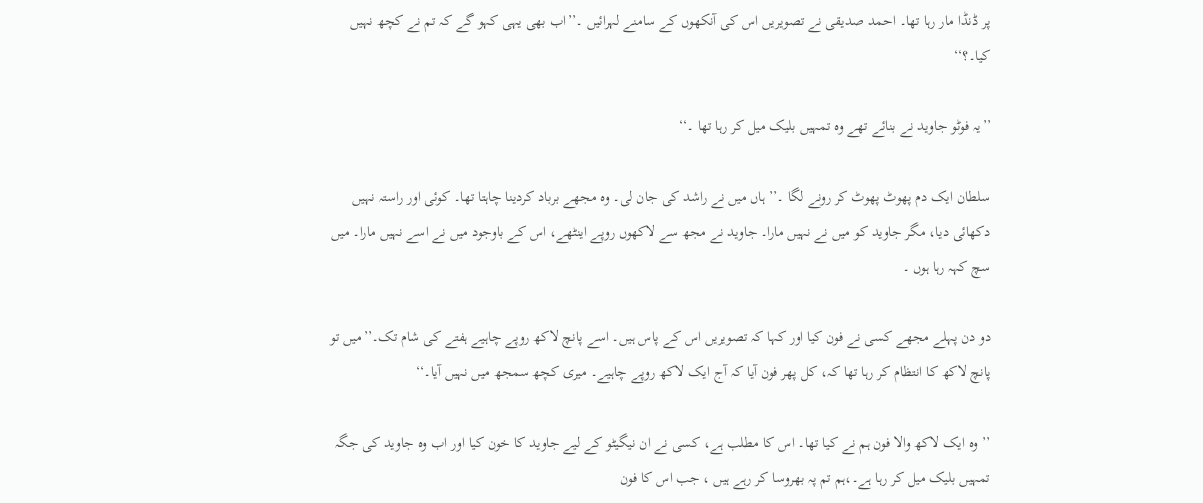پر ڈنڈا مار رہا تھا۔ احمد صدیقی نے تصویریں اس کی آنکھوں کے سامنے لہرائیں ۔’’اب بھی یہی کہو گے کہ تم نے کچھ نہیں کیا۔؟‘‘

’’یہ فوٹو جاوید نے بنائے تھے وہ تمہیں بلیک میل کر رہا تھا ۔‘‘

سلطان ایک دم پھوٹ پھوٹ کر رونے لگا ۔’’ ہاں میں نے راشد کی جان لی۔ وہ مجھے برباد کردینا چاہتا تھا۔ کوئی اور راستہ نہیں دکھائی دیا، مگر جاوید کو میں نے نہیں مارا۔ جاوید نے مجھ سے لاکھوں روپے اینٹھے، اس کے باوجود میں نے اسے نہیں مارا۔ میں سچ کہہ رہا ہوں ۔

دو دن پہلے مجھے کسی نے فون کیا اور کہا کہ تصویریں اس کے پاس ہیں۔ اسے پانچ لاکھ روپے چاہیے ہفتے کی شام تک۔’’میں تو پانچ لاکھ کا انتظام کر رہا تھا کہ، کل پھر فون آیا کہ آج ایک لاکھ روپے چاہیے۔ میری کچھ سمجھ میں نہیں آیا۔‘‘

’’ وہ ایک لاکھ والا فون ہم نے کیا تھا۔ اس کا مطلب ہے، کسی نے ان نیگیٹو کے لیے جاوید کا خون کیا اور اب وہ جاوید کی جگہ تمہیں بلیک میل کر رہا ہے۔،ہم تم پہ بھروسا کر رہے ہیں ، جب اس کا فون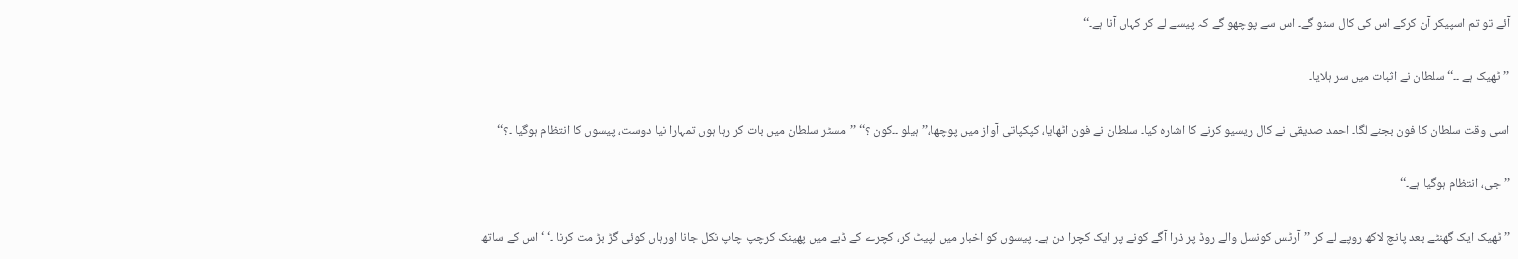آئے تو تم اسپیکر آن کرکے اس کی کال سنو گے۔ اس سے پوچھو گے کہ پیسے لے کر کہاں آنا ہے۔‘‘

’’ ٹھیک ہے ۔۔‘‘ سلطان نے اثبات میں سر ہلایا۔

اسی وقت سلطان کا فون بجنے لگا۔ احمد صدیقی نے کال ریسیو کرنے کا اشارہ کیا۔ سلطان نے فون اٹھایا، کپکپاتی آواز میں پوچھا،’’ ہیلو ۔۔کون ؟‘‘ ’’مسٹر سلطان میں بات کر رہا ہوں تمہارا نیا دوست، پیسوں کا انتظام ہوگیا ۔؟‘‘

’’ جی، انتظام ہوگیا ہے۔‘‘

’’ ٹھیک ایک گھنٹے بعد پانچ لاکھ روپے لے کر ’’آرٹس کونسل والے روڈ پر ذرا آگے کونے پر ایک کچرا دن ہے۔ پیسوں کو اخبار میں لپیٹ کر، کچرے کے ڈبے میں پھینک کرچپ چاپ نکل جانا اورہاں کوئی گڑ بڑ مت کرنا ۔‘ ‘اس کے ساتھ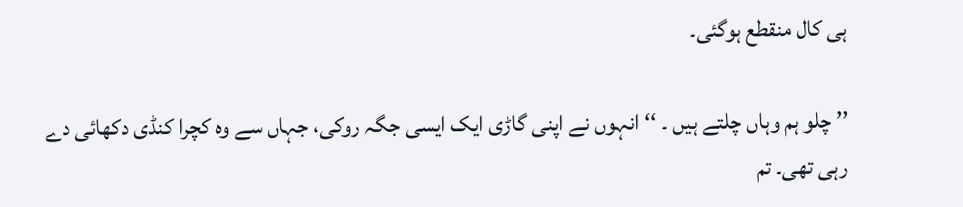ہی کال منقطع ہوگئی۔

’’ چلو ہم وہاں چلتے ہیں ۔ ‘‘انہوں نے اپنی گاڑی ایک ایسی جگہ روکی، جہاں سے وہ کچرا کنڈی دکھائی دے رہی تھی۔ تم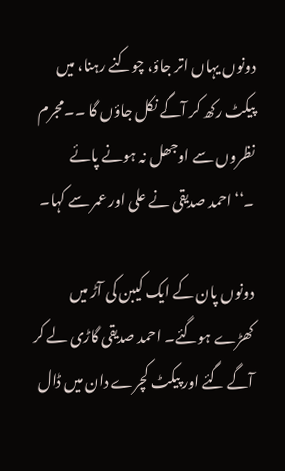دونوں یہاں اتر جاؤ، چوکنے رہنا، میں پیکٹ رکھ کر آگے نکل جاؤں گا ۔۔مجرم نظروں سے اوجھل نہ ہونے پائے ۔‘‘احمد صدیقی نے علی اور عمر سے کہا۔

دونوں پان کے ایک کیبن کی آڑ میں کھڑے ہوگئے۔ احمد صدیقی گاڑی لے کر آگے گئے اور پیکٹ کچرے دان میں ڈال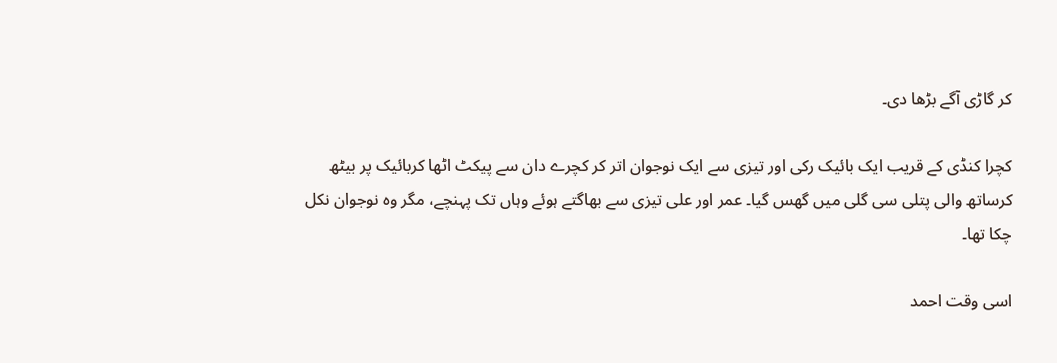کر گاڑی آگے بڑھا دی۔

کچرا کنڈی کے قریب ایک بائیک رکی اور تیزی سے ایک نوجوان اتر کر کچرے دان سے پیکٹ اٹھا کربائیک پر بیٹھ کرساتھ والی پتلی سی گلی میں گھس گیا۔ عمر اور علی تیزی سے بھاگتے ہوئے وہاں تک پہنچے، مگر وہ نوجوان نکل چکا تھا۔

اسی وقت احمد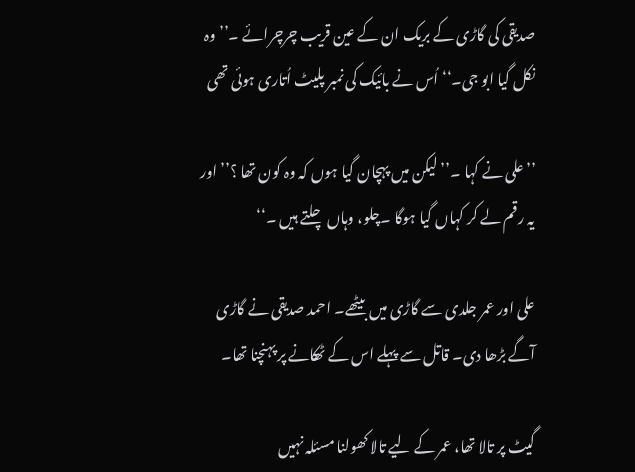صدیقی کی گاڑی کے بریک ان کے عین قریب چرچرائے ۔’’ وہ نکل گیا ابو جی۔‘‘ اُس نے بائیک کی نمبر پلیٹ اُتاری ہوئی تھی

’’علی نے کہا ۔’’ لیکن میں پہچان گیا ہوں کہ وہ کون تھا ؟’’ اور یہ رقم لے کر کہاں گیا ہوگا ۔چلو، وہاں چلتے ہیں ۔‘‘

علی اور عمر جلدی سے گاڑی میں بیٹھے۔ احمد صدیقی نے گاڑی آگے بڑھا دی۔ قاتل سے پہلے اس کے ٹھکانے پر پہنچنا تھا۔

گیٹ پر تالا تھا، عمر کے لیے تالا کھولنا مسئلہ نہیں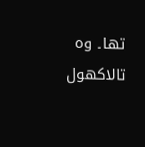تھا۔ وہ تالاکھول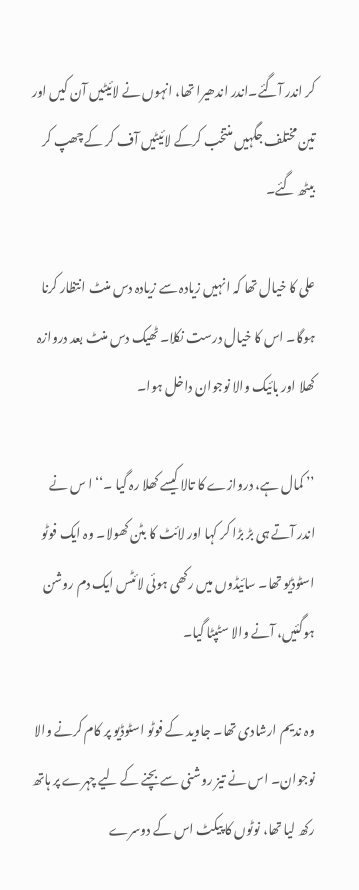کر اندر آگئے۔اندر اندھیرا تھا، انہوں نے لائیٹیں آن کیں اور تین مختلف جگہیں منتخب کرکے لائیٹیں آف کر کے چھپ کر بیٹھ گئے۔

علی کا خیال تھا کہ انہیں زیادہ سے زیادہ دس منٹ انتظار کرنا ہوگا۔ اس کا خیال درست نکلا۔ ٹھیک دس منٹ بعد دروازہ کھلا اور بائیک والا نوجوان داخل ہوا۔

’’ کمال ہے، دروازے کا تالا کیسے کھلا رہ گیا ۔‘‘ ا س نے اندر آتے ہی بڑ بڑا کر کہا اور لائٹ کا بٹن کھولا۔ وہ ایک فوٹو اسٹوڈیو تھا۔ سائیڈوں میں رکھی ہوئی لائٹس ایک دم روشن ہوگئیں، آنے والا سٹپٹا گیا۔

وہ ندیم ارشادی تھا۔ جاوید کے فوٹو اسٹوڈیو پر کام کرنے والا نوجوان۔ اس نے تیز روشنی سے بچنے کے لیے چہرے پر ہاتھ رکھ لیا تھا، نوٹوں کا پیکٹ اس کے دوسرے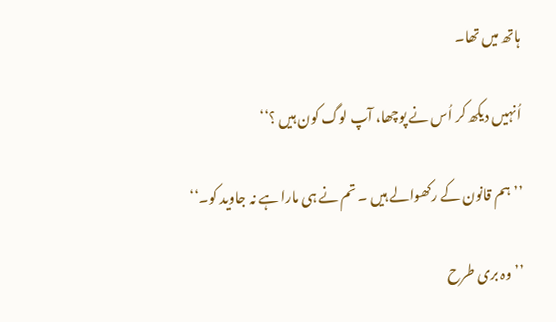ہاتھ میں تھا۔

اُنہیں دیکھ کر اُس نے پوچھا، آپ لوگ کون ہیں ؟‘‘

’’ ہم قانون کے رکھوالے ہیں ۔ تم نے ہی مارا ہے نہ جاوید کو۔‘‘

’’وہ بری طرح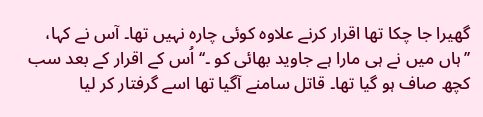گھیرا جا چکا تھا اقرار کرنے علاوہ کوئی چارہ نہیں تھا۔ آس نے کہا، ’’ہاں میں نے ہی مارا ہے جاوید بھائی کو ۔‘‘ اُس کے اقرار کے بعد سب کچھ صاف ہو گیا تھا۔ قاتل سامنے آگیا تھا اسے گرفتار کر لیا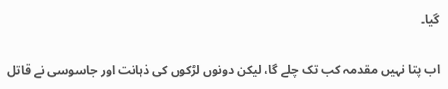گیا۔

اب پتا نہیں مقدمہ کب تک چلے گا، لیکن دونوں لڑکوں کی ذہانت اور جاسوسی نے قاتل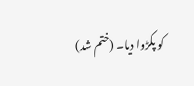کو پکڑوا دیا۔ (ختم شد)